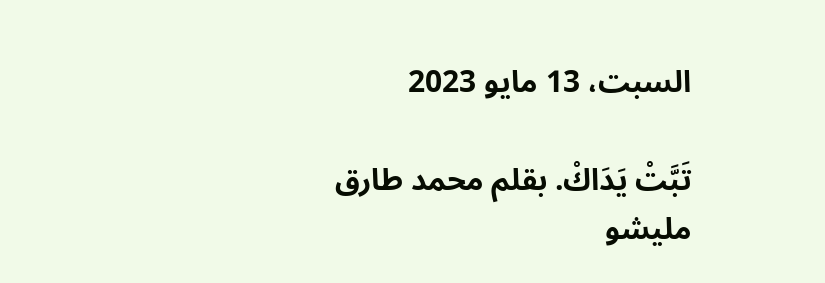السبت، 13 مايو 2023

تَبَّتْ يَدَاكْ. بقلم محمد طارق مليشو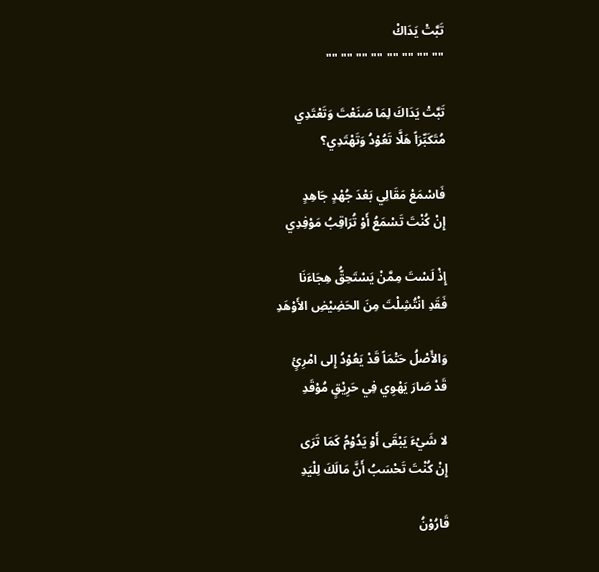تَبَّتْ يَدَاكْ
"" "" "" "" "" "" "" ""

تَبَّتْ يَدَاكَ لِمَا صَنَعْتَ وَتَعْتَدِي
مُتَكَبِّرَاً هَلَّا تَعُوْدُ وَتَهْتَدِي؟

فَاسْمَعْ مَقَالِي بَعْدَ جُهْدٍ جَاهِدٍ
إِنْ كُنْتَ تَسْمَعُ أَوْ تُرَاقِبُ مَوْفِدِي

إِذْ لَسْتَ مِمَّنْ يَسْتَحِقُّ هِجَاءَنَا
فَقَدِ انْتُشِلْتَ مِنَ الحَضِيْضِ الأَوْهَدِ

وَالأَصْلُ حَتْمَاً قَدْ يَعُوْدُ إِلى امْرِئٍ
قَدْ صَارَ يَهْوِي فِي حَرِيْقٍ مُوْقَدِ

لا شَيْءَ يَبْقَى أَوْ يَدُوْمُ كَمَا تَرَى
إِنْ كُنْتَ تَحْسَبُ أَنَّ مَالَكَ لِلْيَدِ

قَارُوْنُ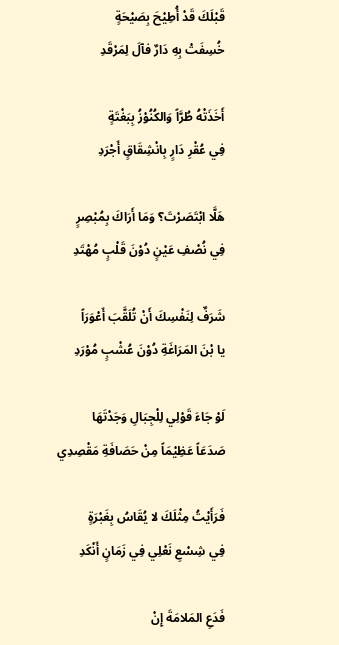قَبْلَكَ قَدْ أُطِيْحَ بِصَيْحَةٍ
خُسِفَتْ بِهِ دَارٌ فآلَ لِمَرْقَدِ

أَخَذَتْهُ طُرَّاً وَالكُنُوْزُ بِبَغْتَةٍ
فِي عُقْرِ دَارٍ بِانْشِقَاقٍ أَجْرَدِ

هَلَّا ابْتَصَرْتَ؟ وَمَا أَرَاكَ بِمُبْصِرٍ
فِي نُصْفِ عَيْنٍ دُوْنَ قَلْبٍ مُهْتَدِ

شَرَفٌ لِنَفْسِكَ أَنْ تُلَقَّبَ أَعْوَرَاً
يا بْنَ المَرَاغَةِ دُوْنَ عُشْبٍ مُوْرَدِ

لَوْ جَاءَ قَوْلِي لِلْجِبَالِ وَجَدْتَهَا
صَدَعَاً عَظِيْمَاً مِنْ حَصَافَةِ مَقْصِدِي

فَرَأَيْتُ مِثْلَكَ لا يُقَاسُ بِغَبْرَةٍ
فِي شِسْعِ نَعْلِي فِي زَمَانٍ أَنْكَدِ

فَدَعِ المَلامَةَ إِنْ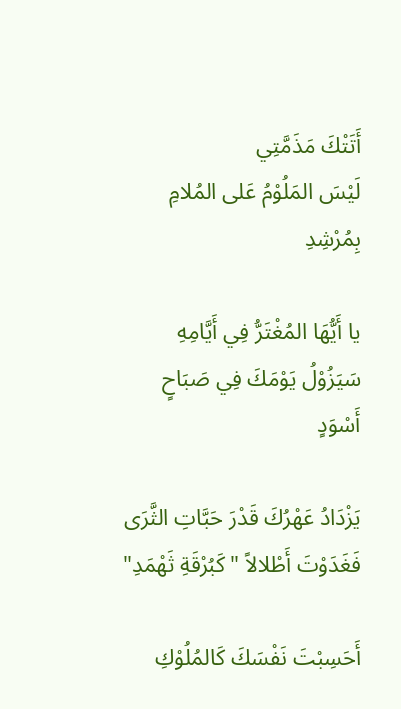أَتَتْكَ مَذَمَّتِي
لَيْسَ المَلُوْمُ عَلى المُلامِ بِمُرْشِدِ

يا أَيُّهَا المُغْتَرُّ فِي أَيَّامِهِ
سَيَزُوْلُ يَوْمَكَ فِي صَبَاحٍ أَسْوَدٍ

يَزْدَادُ عَهْرُكَ قَدْرَ حَبَّاتِ الثَّرَى
فَغَدَوْتَ أَطْلالاً "كَبُرْقَةِ ثَهْمَدِ"

أَحَسِبْتَ نَفْسَكَ كَالمُلُوْكِ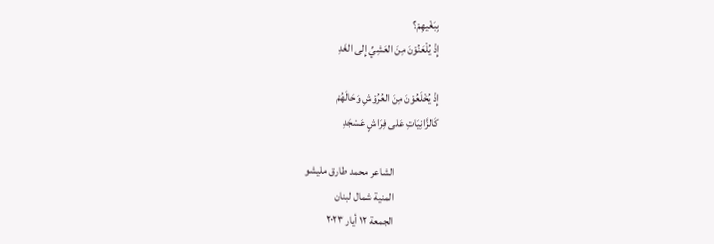بِبَغْيهِمْ؟
إِذْ يُلْعَنُوْنَ مِنَ العَشِيِّ إِلى الغَدِ

إِذْ يُخْلَعُوْنَ مِنَ العُرُوْشِ وَحَالَهُمْ
كَالزَّانِيَاتِ عَلى فِرَاشٍ عَسْجَدِ

                     الشاعر محمد طارق مليشو
                     المنية شمال لبنان
                     الجمعة ١٢ أيار ٢٠٢٣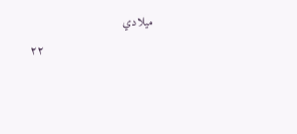ميلادي
                               ٢٢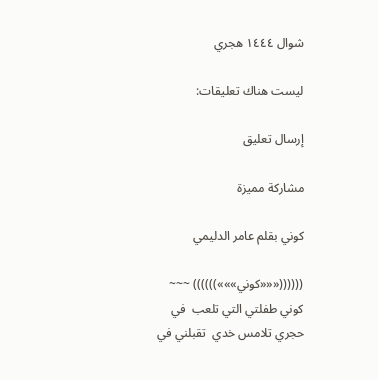شوال ١٤٤٤ هجري

ليست هناك تعليقات:

إرسال تعليق

مشاركة مميزة

كوني بقلم عامر الدليمي

((((((«««كوني»»»)))))) ~~~ كوني طفلتي التي تلعب  في حجري تلامس خدي  تقبلني في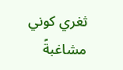ثغري كوني  مشاغبةً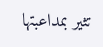تثير بمداعبتها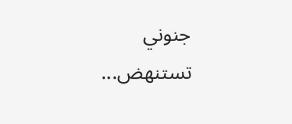جنوني تستنهض...